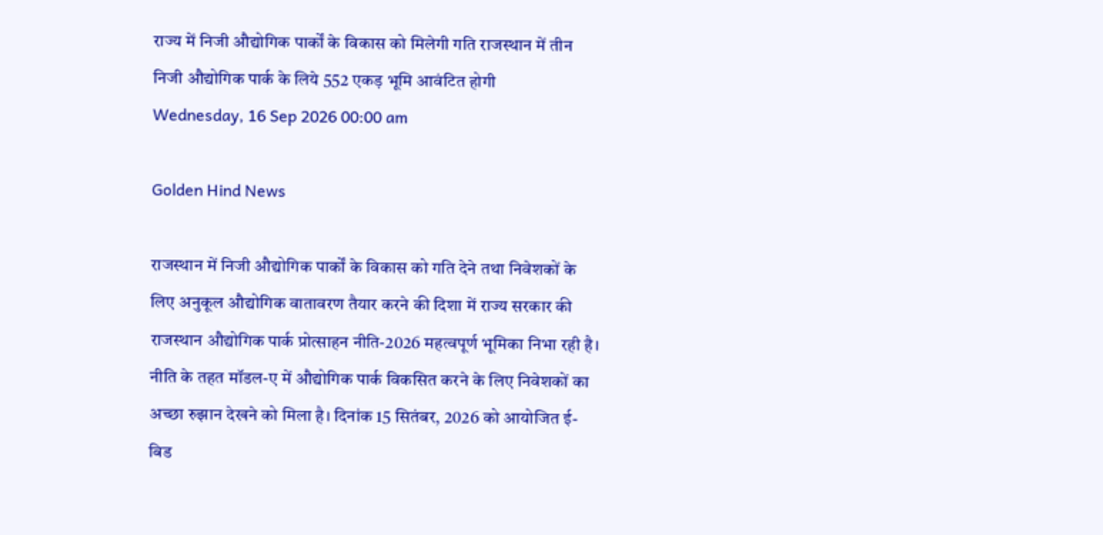राज्य में निजी औद्योगिक पार्कों के विकास को मिलेगी गति राजस्थान में तीन निजी औद्योगिक पार्क के लिये 552 एकड़ भूमि आवंटित होगी
Wednesday, 16 Sep 2026 00:00 am

Golden Hind News

राजस्थान में निजी औद्योगिक पार्कों के विकास को गति देने तथा निवेशकों के लिए अनुकूल औद्योगिक वातावरण तैयार करने की दिशा में राज्य सरकार की राजस्थान औद्योगिक पार्क प्रोत्साहन नीति-2026 महत्वपूर्ण भूमिका निभा रही है। नीति के तहत मॉडल-ए में औद्योगिक पार्क विकसित करने के लिए निवेशकों का अच्छा रुझान देखने को मिला है। दिनांक 15 सितंबर, 2026 को आयोजित ई-बिड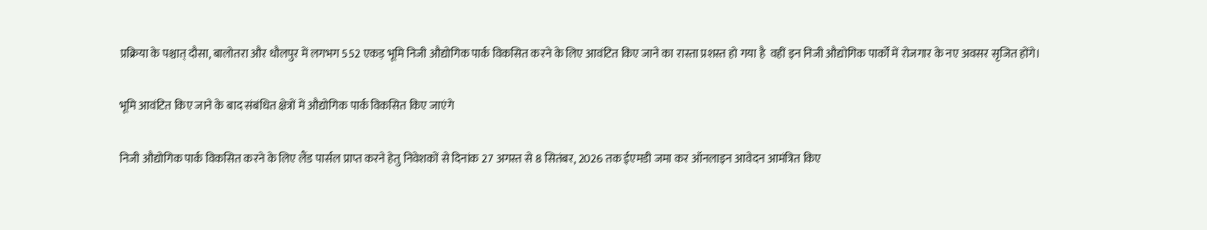प्रक्रिया के पश्चात् दौसा, बालोतरा और धौलपुर में लगभग 552 एकड़ भूमि निजी औद्योगिक पार्क विकसित करने के लिए आवंटित किए जाने का रास्ता प्रशस्त हो गया है  वहीं इन निजी औद्योगिक पार्कों में रोजगार के नए अवसर सृजित होंगे।

भूमि आवंटित किए जाने के बाद संबंधित क्षेत्रों में औद्योगिक पार्क विकसित किए जाएंगे

निजी औद्योगिक पार्क विकसित करने के लिए लैंड पार्सल प्राप्त करने हेतु निवेशकों से दिनांक 27 अगस्त से 8 सितंबर, 2026 तक ईएमडी जमा कर ऑनलाइन आवेदन आमंत्रित किए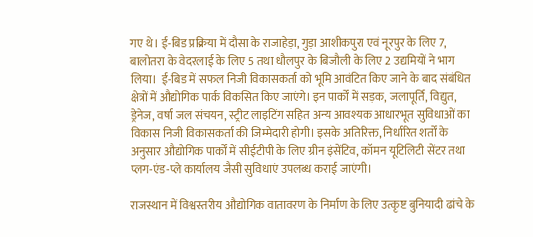गए थे। ई-बिड प्रक्रिया में दौसा के राजाहेड़ा, गुड़ा आशीकपुरा एवं नूरपुर के लिए 7, बालोतरा के वेदरलाई के लिए 5 तथा धौलपुर के बिजौली के लिए 2 उद्यमियों ने भाग लिया।  ई-बिड में सफल निजी विकासकर्ता को भूमि आवंटित किए जाने के बाद संबंधित क्षेत्रों में औद्योगिक पार्क विकसित किए जाएंगे। इन पार्कों में सड़क, जलापूर्ति, विद्युत, ड्रेनेज, वर्षा जल संचयन, स्ट्रीट लाइटिंग सहित अन्य आवश्यक आधारभूत सुविधाओं का विकास निजी विकासकर्ता की जिम्मेदारी होगी। इसके अतिरिक्त, निर्धारित शर्तों के अनुसार औद्योगिक पार्कों में सीईटीपी के लिए ग्रीन इंसेंटिव, कॉमन यूटिलिटी सेंटर तथा प्लग-एंड-प्ले कार्यालय जैसी सुविधाएं उपलब्ध कराई जाएंगी।

राजस्थान में विश्वस्तरीय औद्योगिक वातावरण के निर्माण के लिए उत्कृष्ट बुनियादी ढांचे के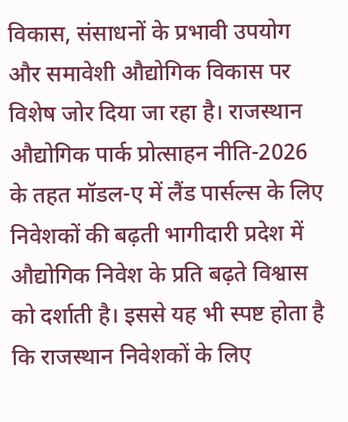विकास, संसाधनों के प्रभावी उपयोग और समावेशी औद्योगिक विकास पर विशेष जोर दिया जा रहा है। राजस्थान औद्योगिक पार्क प्रोत्साहन नीति-2026 के तहत मॉडल-ए में लैंड पार्सल्स के लिए निवेशकों की बढ़ती भागीदारी प्रदेश में औद्योगिक निवेश के प्रति बढ़ते विश्वास को दर्शाती है। इससे यह भी स्पष्ट होता है कि राजस्थान निवेशकों के लिए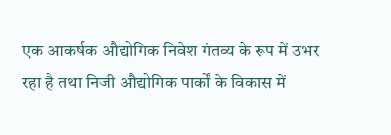एक आकर्षक औद्योगिक निवेश गंतव्य के रूप में उभर रहा है तथा निजी औद्योगिक पार्कों के विकास में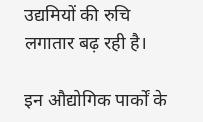उद्यमियों की रुचि लगातार बढ़ रही है।

इन औद्योगिक पार्कों के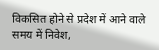विकसित होने से प्रदेश में आने वाले समय में निवेश,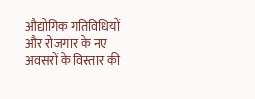औद्योगिक गतिविधियों और रोजगार के नए अवसरों के विस्तार की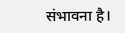संभावना है।